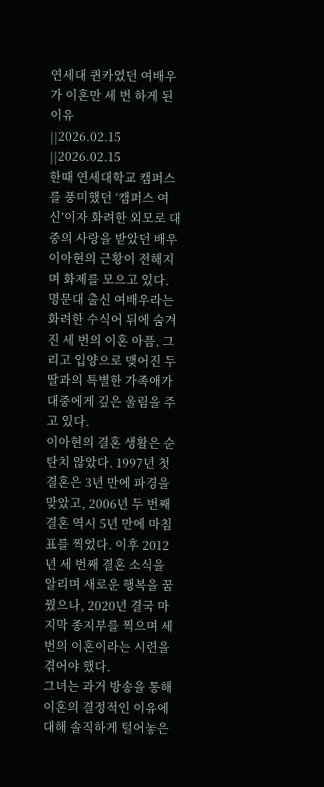연세대 퀸카였던 여배우가 이혼만 세 번 하게 된 이유
||2026.02.15
||2026.02.15
한때 연세대학교 캠퍼스를 풍미했던 ‘캠퍼스 여신’이자 화려한 외모로 대중의 사랑을 받았던 배우 이아현의 근황이 전해지며 화제를 모으고 있다. 명문대 출신 여배우라는 화려한 수식어 뒤에 숨겨진 세 번의 이혼 아픔, 그리고 입양으로 맺어진 두 딸과의 특별한 가족애가 대중에게 깊은 울림을 주고 있다.
이아현의 결혼 생활은 순탄치 않았다. 1997년 첫 결혼은 3년 만에 파경을 맞았고, 2006년 두 번째 결혼 역시 5년 만에 마침표를 찍었다. 이후 2012년 세 번째 결혼 소식을 알리며 새로운 행복을 꿈꿨으나, 2020년 결국 마지막 종지부를 찍으며 세 번의 이혼이라는 시련을 겪어야 했다.
그녀는 과거 방송을 통해 이혼의 결정적인 이유에 대해 솔직하게 털어놓은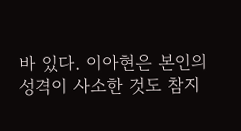바 있다. 이아현은 본인의 성격이 사소한 것도 참지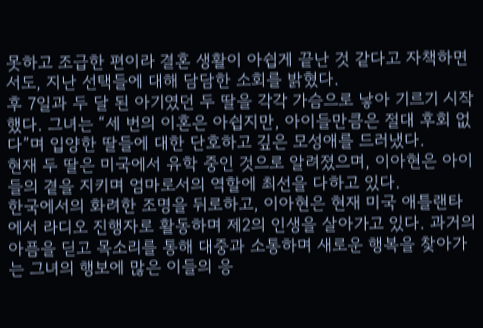못하고 조급한 편이라 결혼 생활이 아쉽게 끝난 것 같다고 자책하면서도, 지난 선택들에 대해 담담한 소회를 밝혔다.
후 7일과 두 달 된 아기였던 두 딸을 각각 가슴으로 낳아 기르기 시작했다. 그녀는 “세 번의 이혼은 아쉽지만, 아이들만큼은 절대 후회 없다”며 입양한 딸들에 대한 단호하고 깊은 모성애를 드러냈다.
현재 두 딸은 미국에서 유학 중인 것으로 알려졌으며, 이아현은 아이들의 곁을 지키며 엄마로서의 역할에 최선을 다하고 있다.
한국에서의 화려한 조명을 뒤로하고, 이아현은 현재 미국 애틀랜타에서 라디오 진행자로 활동하며 제2의 인생을 살아가고 있다. 과거의 아픔을 딛고 목소리를 통해 대중과 소통하며 새로운 행복을 찾아가는 그녀의 행보에 많은 이들의 응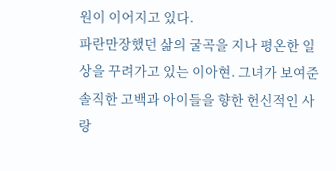원이 이어지고 있다.
파란만장했던 삶의 굴곡을 지나 평온한 일상을 꾸려가고 있는 이아현. 그녀가 보여준 솔직한 고백과 아이들을 향한 헌신적인 사랑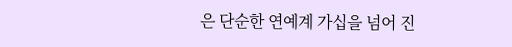은 단순한 연예계 가십을 넘어 진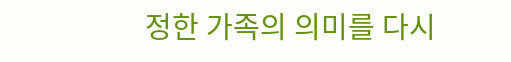정한 가족의 의미를 다시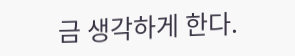금 생각하게 한다.